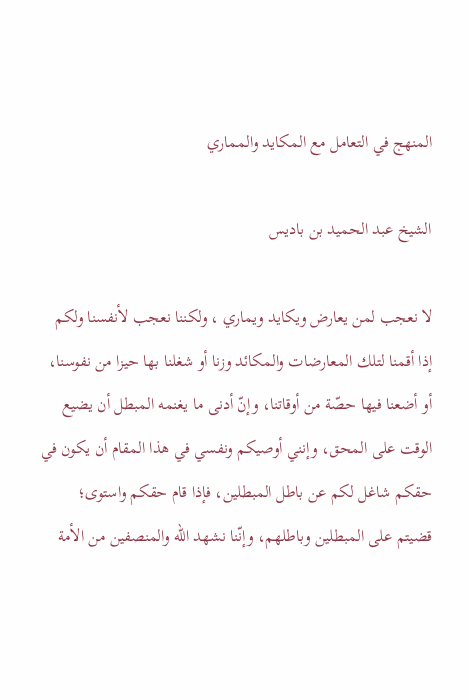المنهج في التعامل مع المكايد والمماري

الشيخ عبد الحميد بن باديس

لا نعجب لمن يعارض ويكايد ويماري ، ولكننا نعجب لأنفسنا ولكم إذا أقمنا لتلك المعارضات والمكائد وزنا أو شغلنا بها حيزا من نفوسنا، أو أضعنا فيها حصّة من أوقاتنا، وإنّ أدنى ما يغنمه المبطل أن يضيع الوقت على المحق، وإنني أوصيكم ونفسي في هذا المقام أن يكون في حقكم شاغل لكم عن باطل المبطلين، فإذا قام حقكم واستوى؛ قضيتم على المبطلين وباطلهم، وإنّنا نشهد الله والمنصفين من الأمة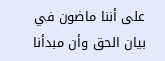على أننا ماضون في بيان الحق وأن مبدأنا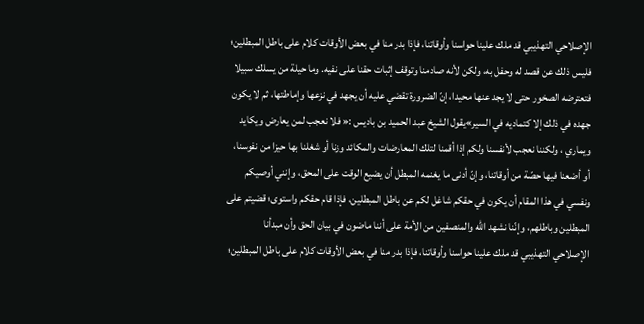الإصلاحي التهذيبي قد ملك علينا حواسنا وأوقاتنا، فإذا بدر منا في بعض الأوقات كلام على باطل المبطلين؛ فليس ذلك عن قصد له وحفل به، ولكن لأنه صادمنا وتوقف إثبات حقنا على نفيه. وما حيلة من يسلك سبيلا فتعترضه الصخور حتى لا يجد عنها محيدا، إنّ الضرورة تقضي عليه أن يجهد في نزعها وإماطتها، ثم لا يكون جهده في ذلك إلا كتماديه في السير»يقول الشيخ عبد الحميد بن باديس :« فلا نعجب لمن يعارض ويكايد ويماري ، ولكننا نعجب لأنفسنا ولكم إذا أقمنا لتلك المعارضات والمكائد وزنا أو شغلنا بها حيزا من نفوسنا، أو أضعنا فيها حصّة من أوقاتنا، وإنّ أدنى ما يغنمه المبطل أن يضيع الوقت على المحق، وإنني أوصيكم ونفسي في هذا المقام أن يكون في حقكم شاغل لكم عن باطل المبطلين، فإذا قام حقكم واستوى؛ قضيتم على المبطلين وباطلهم، وإنّنا نشهد الله والمنصفين من الأمة على أننا ماضون في بيان الحق وأن مبدأنا الإصلاحي التهذيبي قد ملك علينا حواسنا وأوقاتنا، فإذا بدر منا في بعض الأوقات كلام على باطل المبطلين؛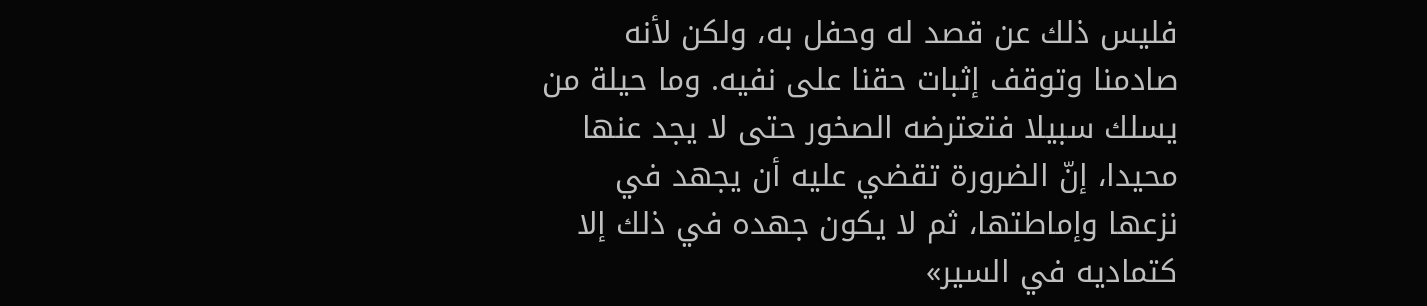فليس ذلك عن قصد له وحفل به، ولكن لأنه صادمنا وتوقف إثبات حقنا على نفيه. وما حيلة من يسلك سبيلا فتعترضه الصخور حتى لا يجد عنها محيدا، إنّ الضرورة تقضي عليه أن يجهد في نزعها وإماطتها، ثم لا يكون جهده في ذلك إلا كتماديه في السير»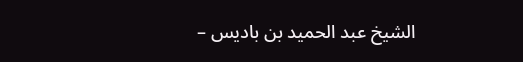الشيخ عبد الحميد بن باديس –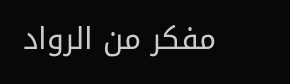مفكر من الرواد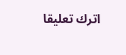اترك تعليقا